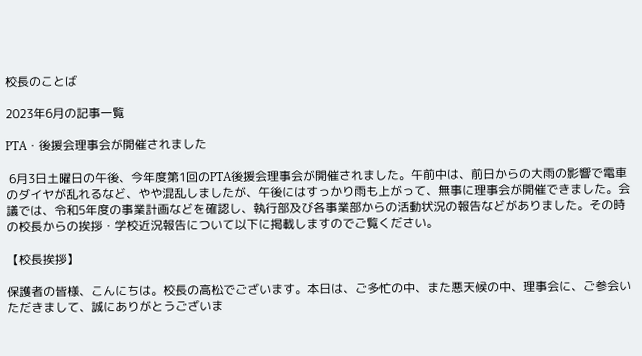校長のことば

2023年6月の記事一覧

PTA・後援会理事会が開催されました

 6月3日土曜日の午後、今年度第1回のPTA後援会理事会が開催されました。午前中は、前日からの大雨の影響で電車のダイヤが乱れるなど、やや混乱しましたが、午後にはすっかり雨も上がって、無事に理事会が開催できました。会議では、令和5年度の事業計画などを確認し、執行部及び各事業部からの活動状況の報告などがありました。その時の校長からの挨拶・学校近況報告について以下に掲載しますのでご覧ください。

【校長挨拶】

保護者の皆様、こんにちは。校長の高松でございます。本日は、ご多忙の中、また悪天候の中、理事会に、ご参会いただきまして、誠にありがとうございま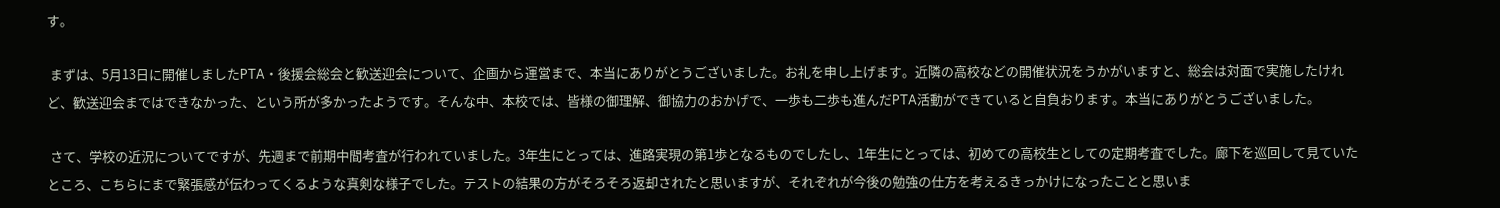す。

 まずは、5月13日に開催しましたPTA・後援会総会と歓送迎会について、企画から運営まで、本当にありがとうございました。お礼を申し上げます。近隣の高校などの開催状況をうかがいますと、総会は対面で実施したけれど、歓送迎会まではできなかった、という所が多かったようです。そんな中、本校では、皆様の御理解、御協力のおかげで、一歩も二歩も進んだPTA活動ができていると自負おります。本当にありがとうございました。

 さて、学校の近況についてですが、先週まで前期中間考査が行われていました。3年生にとっては、進路実現の第1歩となるものでしたし、1年生にとっては、初めての高校生としての定期考査でした。廊下を巡回して見ていたところ、こちらにまで緊張感が伝わってくるような真剣な様子でした。テストの結果の方がそろそろ返却されたと思いますが、それぞれが今後の勉強の仕方を考えるきっかけになったことと思いま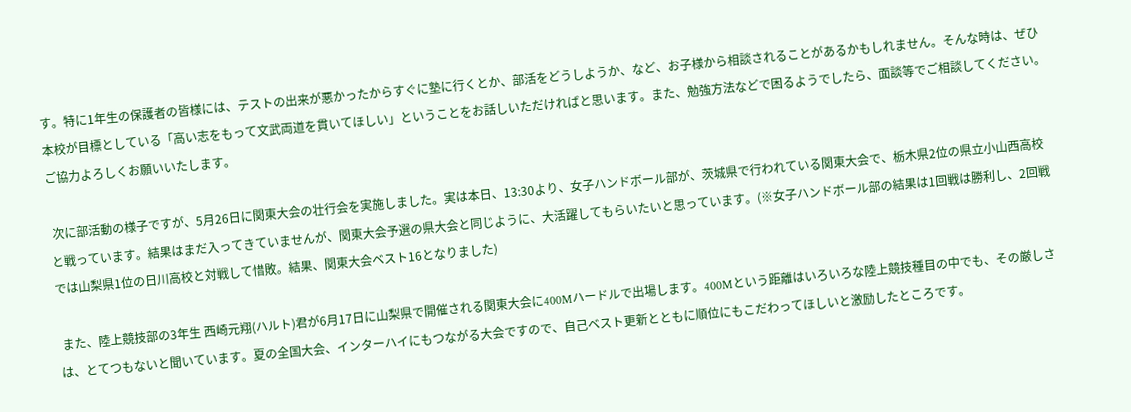す。特に1年生の保護者の皆様には、テストの出来が悪かったからすぐに塾に行くとか、部活をどうしようか、など、お子様から相談されることがあるかもしれません。そんな時は、ぜひ本校が目標としている「高い志をもって文武両道を貫いてほしい」ということをお話しいただければと思います。また、勉強方法などで困るようでしたら、面談等でご相談してください。ご協力よろしくお願いいたします。

 次に部活動の様子ですが、5月26日に関東大会の壮行会を実施しました。実は本日、13:30より、女子ハンドボール部が、茨城県で行われている関東大会で、栃木県2位の県立小山西高校と戦っています。結果はまだ入ってきていませんが、関東大会予選の県大会と同じように、大活躍してもらいたいと思っています。(※女子ハンドボール部の結果は1回戦は勝利し、2回戦では山梨県1位の日川高校と対戦して惜敗。結果、関東大会ベスト16となりました)

 また、陸上競技部の3年生 西崎元翔(ハルト)君が6月17日に山梨県で開催される関東大会に400Mハードルで出場します。400Mという距離はいろいろな陸上競技種目の中でも、その厳しさは、とてつもないと聞いています。夏の全国大会、インターハイにもつながる大会ですので、自己ベスト更新とともに順位にもこだわってほしいと激励したところです。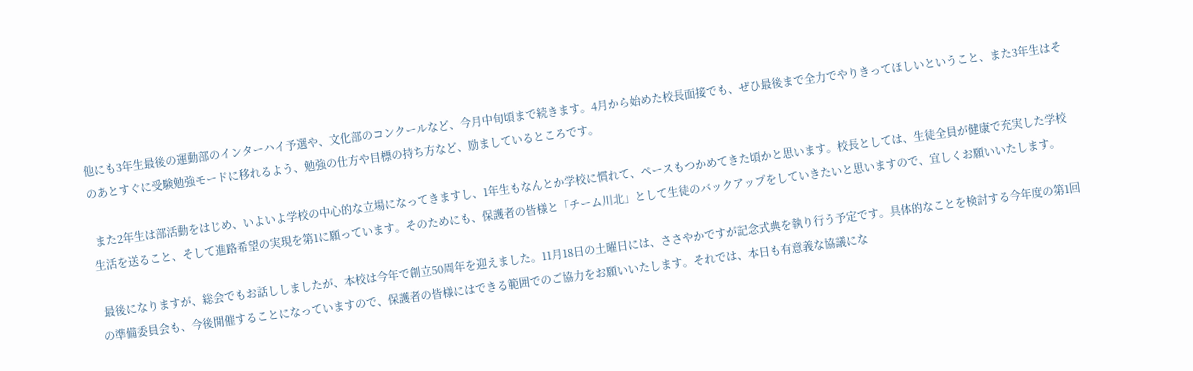他にも3年生最後の運動部のインターハイ予選や、文化部のコンクールなど、今月中旬頃まで続きます。4月から始めた校長面接でも、ぜひ最後まで全力でやりきってほしいということ、また3年生はそのあとすぐに受験勉強モードに移れるよう、勉強の仕方や目標の持ち方など、励ましているところです。

 また2年生は部活動をはじめ、いよいよ学校の中心的な立場になってきますし、1年生もなんとか学校に慣れて、ペースもつかめてきた頃かと思います。校長としては、生徒全員が健康で充実した学校生活を送ること、そして進路希望の実現を第1に願っています。そのためにも、保護者の皆様と「チーム川北」として生徒のバックアップをしていきたいと思いますので、宜しくお願いいたします。

 最後になりますが、総会でもお話ししましたが、本校は今年で創立50周年を迎えました。11月18日の土曜日には、ささやかですが記念式典を執り行う予定です。具体的なことを検討する今年度の第1回の準備委員会も、今後開催することになっていますので、保護者の皆様にはできる範囲でのご協力をお願いいたします。それでは、本日も有意義な協議にな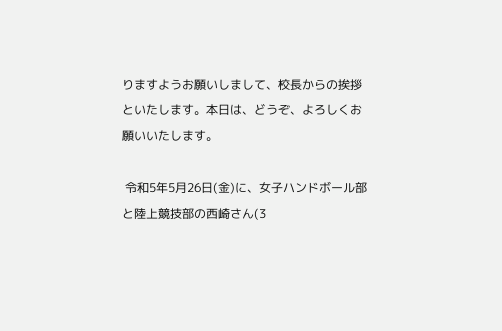りますようお願いしまして、校長からの挨拶といたします。本日は、どうぞ、よろしくお願いいたします。

 令和5年5月26日(金)に、女子ハンドボール部と陸上競技部の西崎さん(3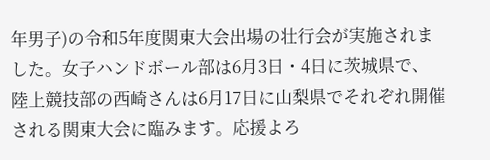年男子)の令和5年度関東大会出場の壮行会が実施されました。女子ハンドボール部は6月3日・4日に茨城県で、陸上競技部の西崎さんは6月17日に山梨県でそれぞれ開催される関東大会に臨みます。応援よろ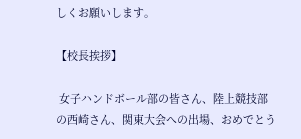しくお願いします。

【校長挨拶】

 女子ハンドボール部の皆さん、陸上競技部の西崎さん、関東大会への出場、おめでとう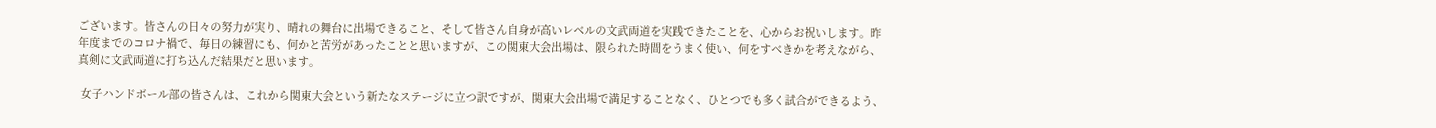ございます。皆さんの日々の努力が実り、晴れの舞台に出場できること、そして皆さん自身が高いレベルの文武両道を実践できたことを、心からお祝いします。昨年度までのコロナ禍で、毎日の練習にも、何かと苦労があったことと思いますが、この関東大会出場は、限られた時間をうまく使い、何をすべきかを考えながら、真剣に文武両道に打ち込んだ結果だと思います。

 女子ハンドボール部の皆さんは、これから関東大会という新たなステージに立つ訳ですが、関東大会出場で満足することなく、ひとつでも多く試合ができるよう、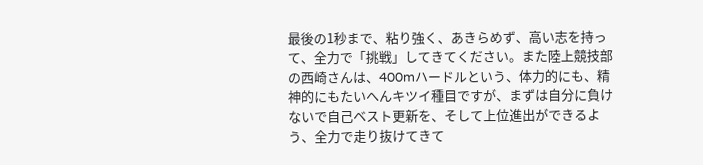最後の1秒まで、粘り強く、あきらめず、高い志を持って、全力で「挑戦」してきてください。また陸上競技部の西崎さんは、400mハードルという、体力的にも、精神的にもたいへんキツイ種目ですが、まずは自分に負けないで自己ベスト更新を、そして上位進出ができるよう、全力で走り抜けてきて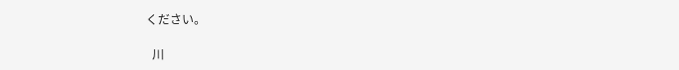ください。

  川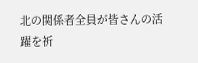北の関係者全員が皆さんの活躍を祈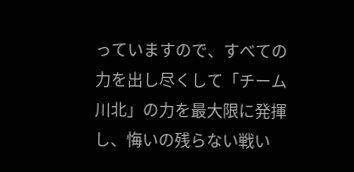っていますので、すべての力を出し尽くして「チーム川北」の力を最大限に発揮し、悔いの残らない戦い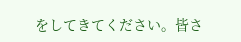をしてきてください。皆さ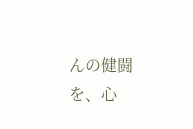んの健闘を、心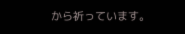から祈っています。